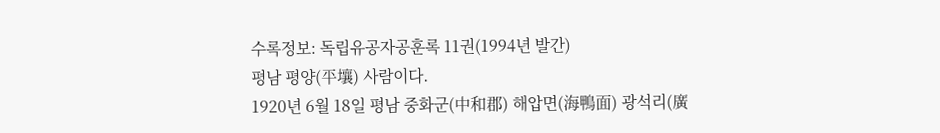수록정보: 독립유공자공훈록 11권(1994년 발간)
평남 평양(平壤) 사람이다.
1920년 6월 18일 평남 중화군(中和郡) 해압면(海鴨面) 광석리(廣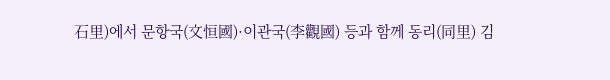石里)에서 문항국(文恒國)·이관국(李觀國) 등과 함께 동리(同里) 김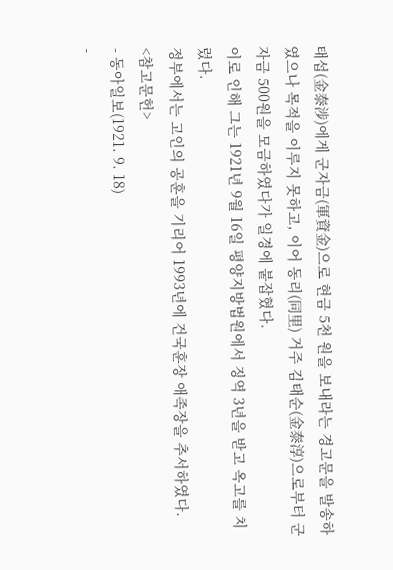태섭(金泰涉)에게 군자금(軍資金)으로 현금 5천 원을 보내라는 경고문을 발송하였으나 목적을 이루지 못하고, 이어 동리(同里) 거주 김태순(金泰淳)으로부터 군자금 500원을 모금하였다가 일경에 붙잡혔다.
이로 인해 그는 1921년 9월 16일 평양지방법원에서 징역 3년을 받고 옥고를 치렀다.
정부에서는 고인의 공훈을 기리어 1993년에 건국훈장 애족장을 추서하였다.
<참고문헌>
- 동아일보(1921. 9. 18)
-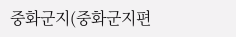중화군지(중화군지편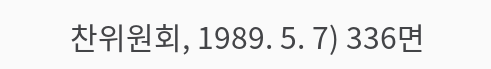찬위원회, 1989. 5. 7) 336면